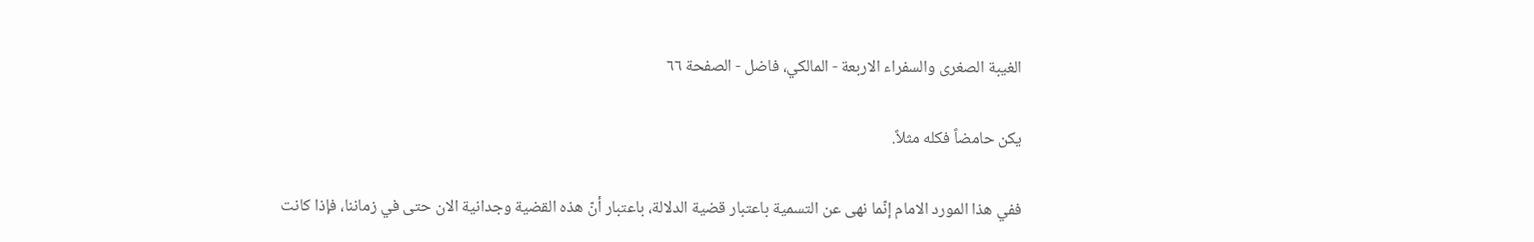الغيبة الصغرى والسفراء الاربعة - المالكي، فاضل - الصفحة ٦٦

يكن حامضاً فكله مثلاً.

ففي هذا المورد الامام إنّما نهى عن التسمية باعتبار قضية الدلالة، باعتبار أنّ هذه القضية وجدانية الان حتى في زماننا، فإذا كانت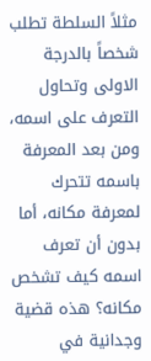مثلاً السلطة تطلب شخصاً بالدرجة الاولى وتحاول التعرف على اسمه، ومن بعد المعرفة باسمه تتحرك لمعرفة مكانه، أما بدون أن تعرف اسمه كيف تشخص مكانه؟ هذه قضية وجدانية في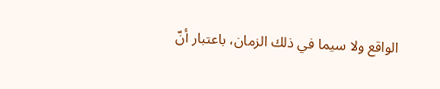الواقع ولا سيما في ذلك الزمان، باعتبار أنّ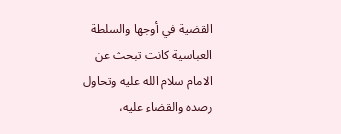القضية في أوجها والسلطة العباسية كانت تبحث عن الامام سلام الله عليه وتحاول رصده والقضاء عليه،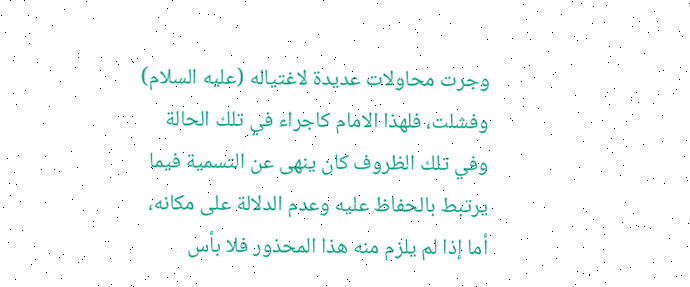وجرت محاولات عديدة لاغتياله (عليه السلام) وفشلت، فلهذا الامام كاجراء في تلك الحالة وفي تلك الظروف كان ينهى عن التسمية فيما يرتبط بالحفاظ عليه وعدم الدلالة على مكانه، أما إذا لم يلزم منه هذا المحذور فلا بأس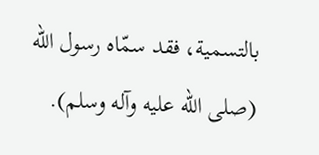بالتسمية، فقد سمّاه رسول الله (صلى الله عليه وآله وسلم).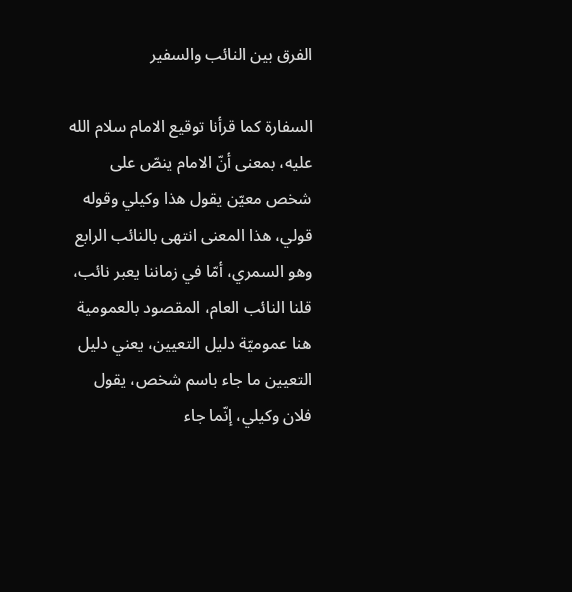الفرق بين النائب والسفير

السفارة كما قرأنا توقيع الامام سلام الله عليه، بمعنى أنّ الامام ينصّ على شخص معيّن يقول هذا وكيلي وقوله قولي، هذا المعنى انتهى بالنائب الرابع وهو السمري، أمّا في زماننا يعبر نائب، قلنا النائب العام، المقصود بالعمومية هنا عموميّة دليل التعيين، يعني دليل التعيين ما جاء باسم شخص، يقول فلان وكيلي، إنّما جاء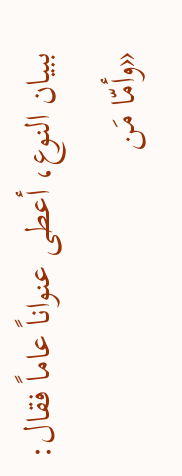ببيان النوع، أعطى عنواناً عاماً فقال: «وأمّا مَن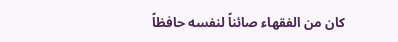كان من الفقهاء صائناً لنفسه حافظاً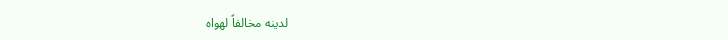لدينه مخالفاً لهواه